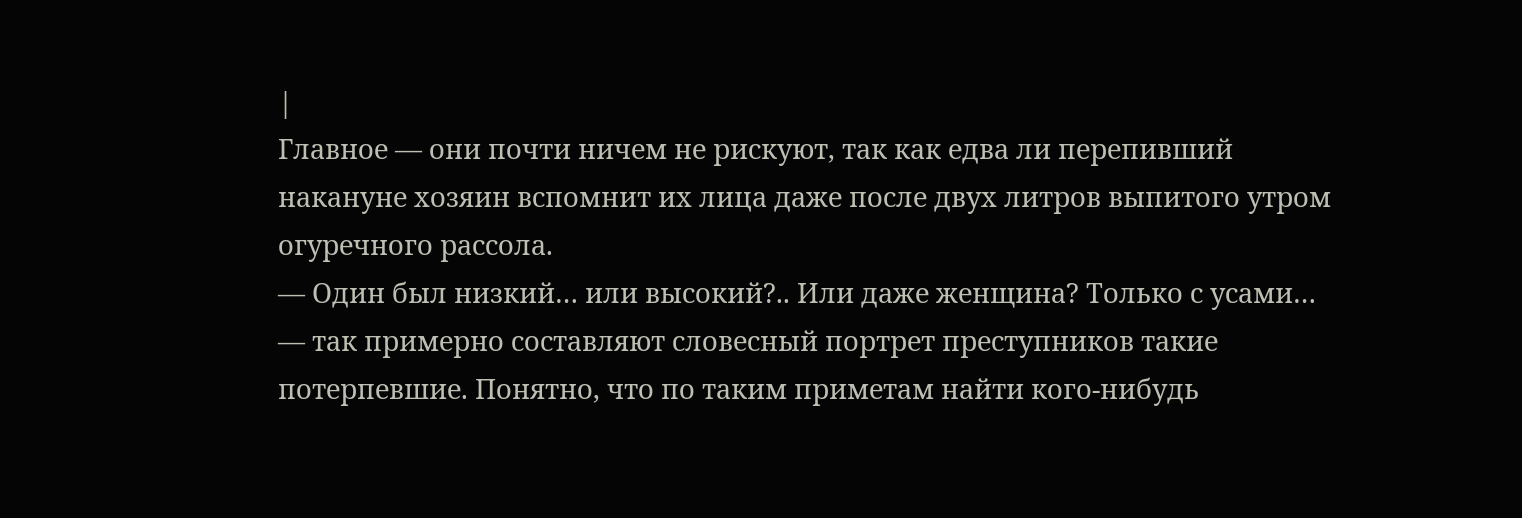|
Главное — они почти ничем не рискуют, так как едва ли перепивший накануне хозяин вспомнит их лица даже после двух литров выпитого утром огуречного рассола.
— Один был низкий… или высокий?.. Или даже женщина? Только с усами… — так примерно составляют словесный портрет преступников такие потерпевшие. Понятно, что по таким приметам найти кого-нибудь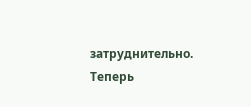затруднительно.
Теперь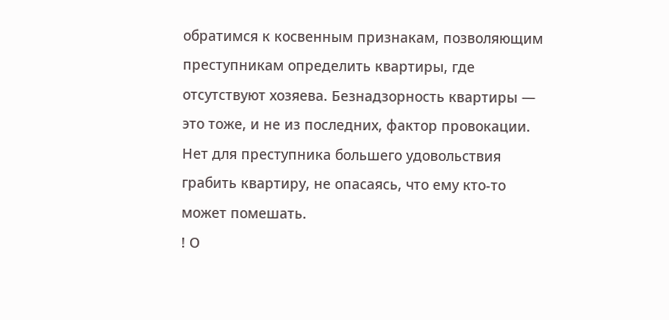обратимся к косвенным признакам, позволяющим преступникам определить квартиры, где отсутствуют хозяева. Безнадзорность квартиры — это тоже, и не из последних, фактор провокации. Нет для преступника большего удовольствия грабить квартиру, не опасаясь, что ему кто-то может помешать.
! О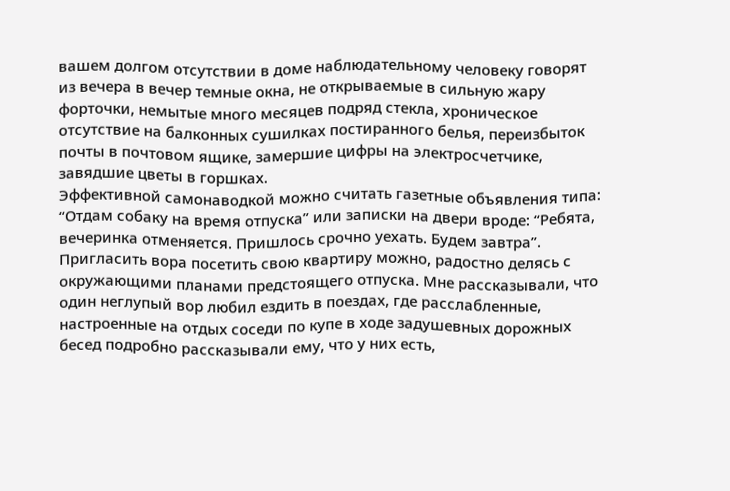вашем долгом отсутствии в доме наблюдательному человеку говорят из вечера в вечер темные окна, не открываемые в сильную жару форточки, немытые много месяцев подряд стекла, хроническое отсутствие на балконных сушилках постиранного белья, переизбыток почты в почтовом ящике, замершие цифры на электросчетчике, завядшие цветы в горшках.
Эффективной самонаводкой можно считать газетные объявления типа: “Отдам собаку на время отпуска” или записки на двери вроде: “Ребята, вечеринка отменяется. Пришлось срочно уехать. Будем завтра”.
Пригласить вора посетить свою квартиру можно, радостно делясь с окружающими планами предстоящего отпуска. Мне рассказывали, что один неглупый вор любил ездить в поездах, где расслабленные, настроенные на отдых соседи по купе в ходе задушевных дорожных бесед подробно рассказывали ему, что у них есть,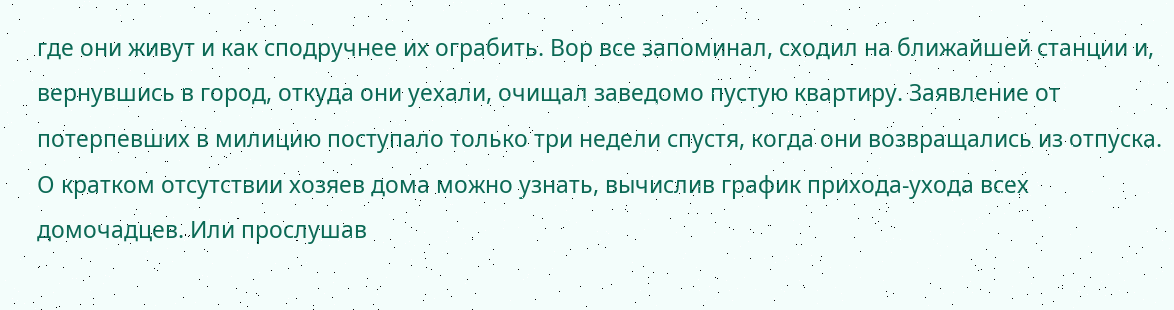где они живут и как сподручнее их ограбить. Вор все запоминал, сходил на ближайшей станции и, вернувшись в город, откуда они уехали, очищал заведомо пустую квартиру. Заявление от потерпевших в милицию поступало только три недели спустя, когда они возвращались из отпуска.
О кратком отсутствии хозяев дома можно узнать, вычислив график прихода-ухода всех домочадцев. Или прослушав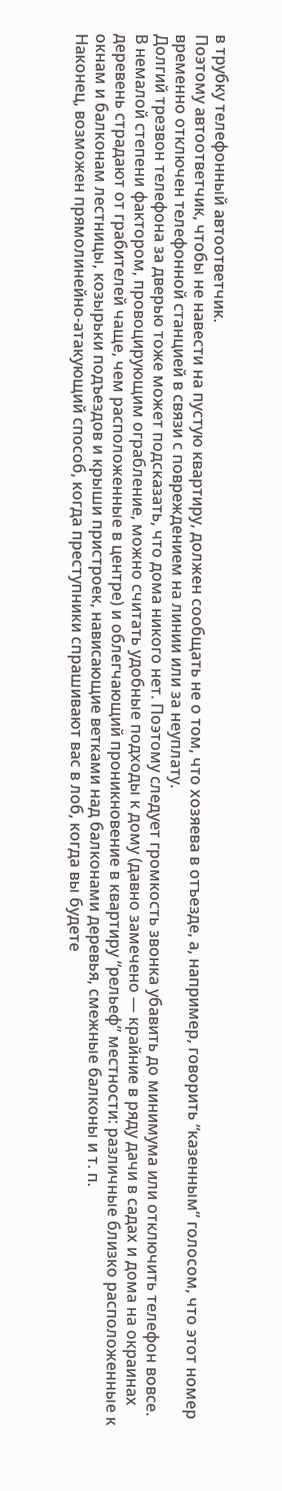в трубку телефонный автоответчик.
Поэтому автоответчик, чтобы не навести на пустую квартиру, должен сообщать не о том, что хозяева в отъезде, а, например, говорить “казенным” голосом, что этот номер временно отключен телефонной станцией в связи с повреждением на линии или за неуплату.
Долгий трезвон телефона за дверью тоже может подсказать, что дома никого нет. Поэтому следует громкость звонка убавить до минимума или отключить телефон вовсе.
В немалой степени фактором, провоцирующим ограбление, можно считать удобные подходы к дому (давно замечено — крайние в ряду дачи в садах и дома на окраинах деревень страдают от грабителей чаще, чем расположенные в центре) и облегчающий проникновение в квартиру “рельеф” местности: различные близко расположенные к окнам и балконам лестницы, козырьки подъездов и крыши пристроек, нависающие ветками над балконами деревья, смежные балконы и т. п.
Наконец, возможен прямолинейно-атакующий способ, когда преступники спрашивают вас в лоб, когда вы будете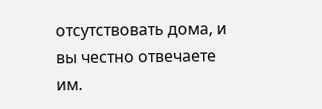отсутствовать дома, и вы честно отвечаете им.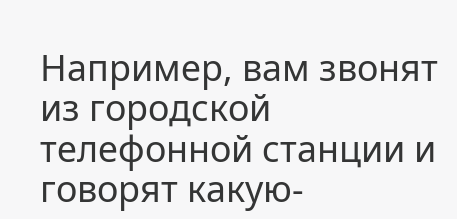Например, вам звонят из городской телефонной станции и говорят какую-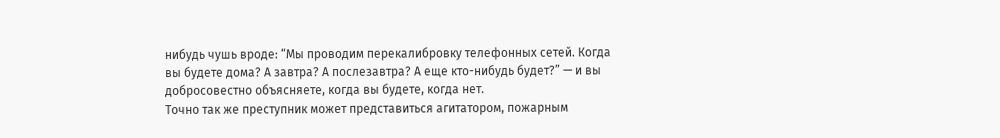нибудь чушь вроде: “Мы проводим перекалибровку телефонных сетей. Когда вы будете дома? А завтра? А послезавтра? А еще кто-нибудь будет?” — и вы добросовестно объясняете, когда вы будете, когда нет.
Точно так же преступник может представиться агитатором, пожарным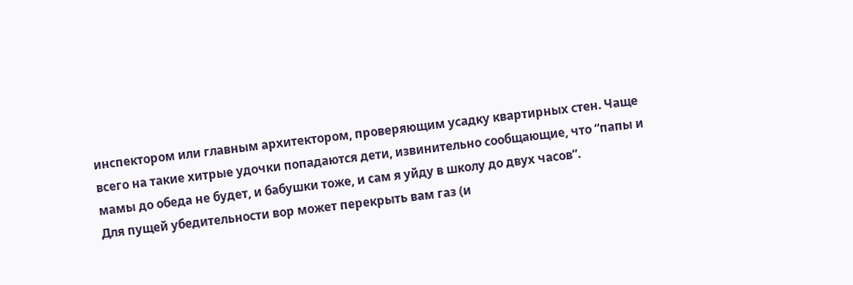инспектором или главным архитектором, проверяющим усадку квартирных стен. Чаще всего на такие хитрые удочки попадаются дети, извинительно сообщающие, что “папы и мамы до обеда не будет, и бабушки тоже, и сам я уйду в школу до двух часов”.
Для пущей убедительности вор может перекрыть вам газ (и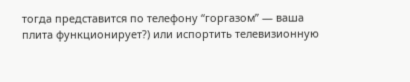тогда представится по телефону “горгазом” — ваша плита функционирует?) или испортить телевизионную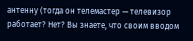антенну (тогда он телемастер — телевизор работает? Нет? Вы знаете, что своим вводом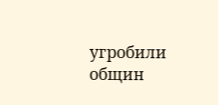угробили общин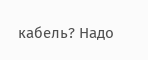кабель? Надо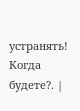устранять! Когда будете?. |